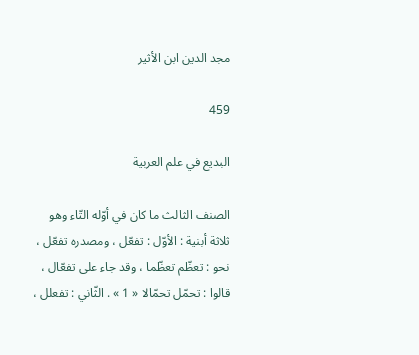مجد الدين ابن الأثير

459

البديع في علم العربية

الصنف الثالث ما كان في أوّله التّاء وهو ثلاثة أبنية : الأوّل : تفعّل ، ومصدره تفعّل ، نحو : تعظّم تعظّما ، وقد جاء على تفعّال ، قالوا : تحمّل تحمّالا « 1 » . الثّاني : تفعلل ،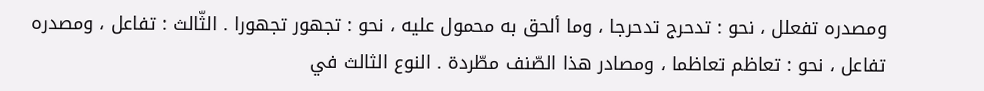ومصدره تفعلل ، نحو : تدحرج تدحرجا ، وما ألحق به محمول عليه ، نحو : تجهور تجهورا . الثّالث : تفاعل ، ومصدره تفاعل ، نحو : تعاظم تعاظما ، ومصادر هذا الصّنف مطّردة . النوع الثالث في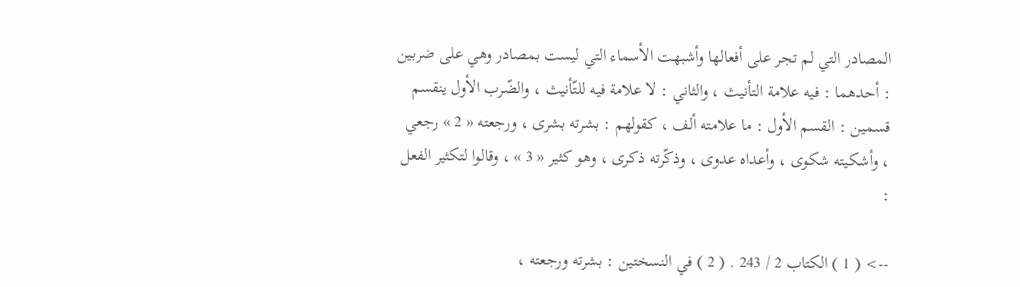المصادر التي لم تجر على أفعالها وأشبهت الأسماء التي ليست بمصادر وهي على ضربين : أحدهما : فيه علامة التأنيث ، والثاني : لا علامة فيه للتّأنيث ، والضّرب الأول ينقسم قسمين : القسم الأول : ما علامته ألف ، كقولهم : بشرته بشرى ، ورجعته « 2 » رجعي ، وأشكيته شكوى ، وأعداه عدوى ، وذكّرته ذكرى ، وهو كثير « 3 » ، وقالوا لتكثير الفعل :

--> ( 1 ) الكتاب 2 / 243 . ( 2 ) في النسختين : بشرته ورجعته ،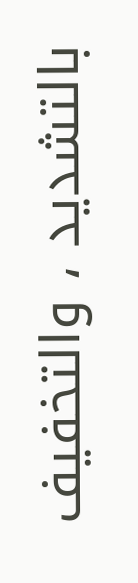بالتشديد ، والتخفيف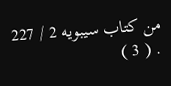من كتاب سيبويه 2 / 227 . ( 3 )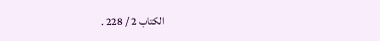الكتاب 2 / 228 .